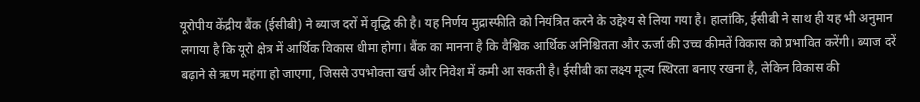यूरोपीय केंद्रीय बैंक (ईसीबी) ने ब्याज दरों में वृद्धि की है। यह निर्णय मुद्रास्फीति को नियंत्रित करने के उद्देश्य से लिया गया है। हालांकि, ईसीबी ने साथ ही यह भी अनुमान लगाया है कि यूरो क्षेत्र में आर्थिक विकास धीमा होगा। बैंक का मानना है कि वैश्विक आर्थिक अनिश्चितता और ऊर्जा की उच्च कीमतें विकास को प्रभावित करेंगी। ब्याज दरें बढ़ाने से ऋण महंगा हो जाएगा, जिससे उपभोक्ता खर्च और निवेश में कमी आ सकती है। ईसीबी का लक्ष्य मूल्य स्थिरता बनाए रखना है, लेकिन विकास की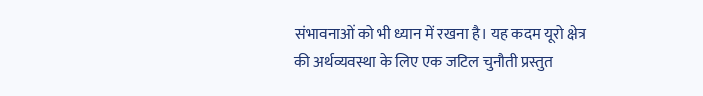संभावनाओं को भी ध्यान में रखना है। यह कदम यूरो क्षेत्र की अर्थव्यवस्था के लिए एक जटिल चुनौती प्रस्तुत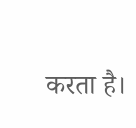करता है।